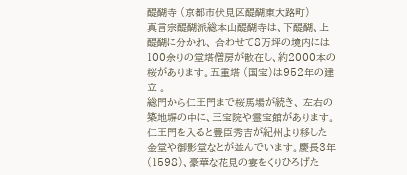醍醐寺 (京都市伏見区醍醐東大路町)
真言宗醍醐派総本山醍醐寺は、下醍醐、上醍醐に分かれ、 合わせて8万坪の境内には100余りの堂塔僧房が散在し、約2000本の桜があります。五重塔 (国宝)は952年の建立 。
総門から仁王門まで桜馬場が続き、 左右の築地塀の中に、三宝院や霊宝館があります。仁王門を入ると豊臣秀吉が紀州より移した金堂や御影堂なとが並んでいます。慶長3年(1598)、豪華な花見の宴をくりひろげた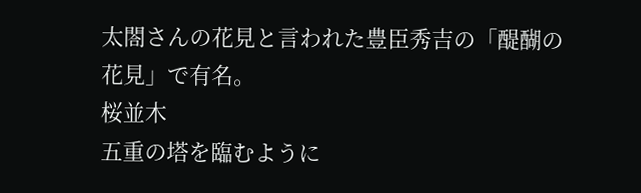太閤さんの花見と言われた豊臣秀吉の「醍醐の花見」で有名。
桜並木
五重の塔を臨むように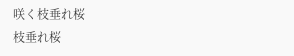咲く枝垂れ桜
枝垂れ桜